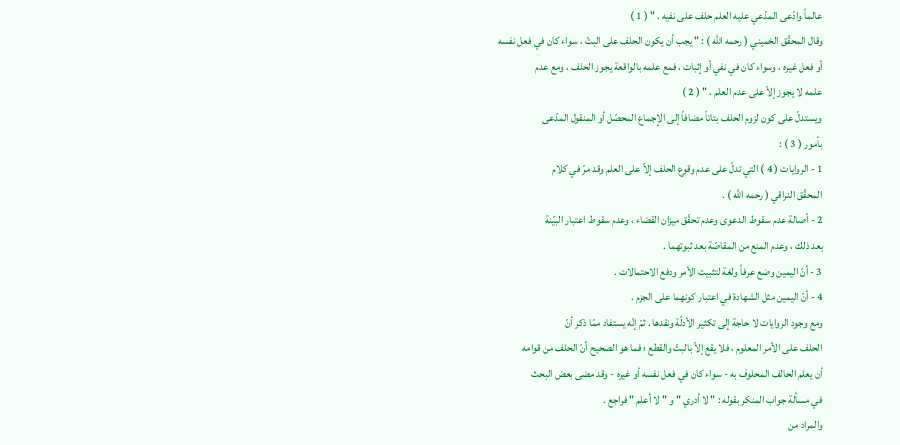عالماً وادّعى المدّعي عليه العلم حلف على نفيه . " ( 1 )
وقال المحقّق الخميني ( رحمه الله ) : " يجب أن يكون الحلف على البتّ ، سواء كان في فعل نفسه
أو فعل غيره ، وسواء كان في نفي أو إثبات ، فمع علمه بالواقعة يجوز الحلف ، ومع عدم
علمه لا يجوز إلاّ على عدم العلم . " ( 2 )
ويستدلّ على كون لزوم الحلف بتاتاً مضافاً إلى الإجماع المحصّل أو المنقول المدّعى
بأمور ( 3 ) :
1 - الروايات ( 4 ) التي تدلّ على عدم وقوع الحلف إلاّ على العلم وقد مرّ في كلام
المحقّق النراقي ( رحمه الله ) .
2 - أصالة عدم سقوط الدعوى وعدم تحقّق ميزان القضاء ، وعدم سقوط اعتبار البيّنة
بعد ذلك ، وعدم المنع من المقاصّة بعد ثبوتهما .
3 - أنّ اليمين وضع عرفاً ولغة لتثبيت الأمر ودفع الاحتمالات .
4 - أنّ اليمين مثل الشهادة في اعتبار كونهما على الجزم .
ومع وجود الروايات لا حاجة إلى تكثير الأدلّة ونقدها . ثمّ إنّه يستفاد ممّا ذكر أنّ
الحلف على الأمر المعلوم ، فلا يقع إلاّ بالبتّ والقطع ؛ فما هو الصحيح أنّ الحلف من قوامه
أن يعلم الحالف المحلوف به - سواء كان في فعل نفسه أو غيره - وقد مضى بعض البحث
في مسألة جواب المنكر بقوله : " لا أدري " و " لا أعلم " فراجع .
والمراد من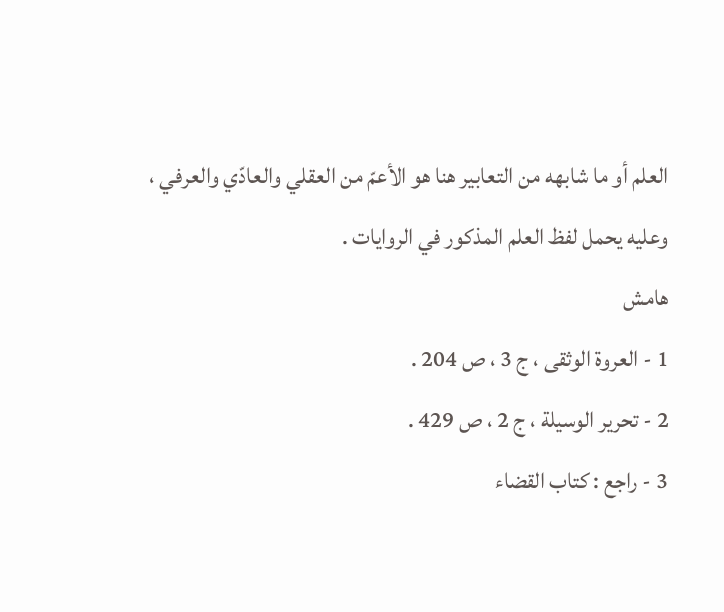العلم أو ما شابهه من التعابير هنا هو الأعمّ من العقلي والعادّي والعرفي ،
وعليه يحمل لفظ العلم المذكور في الروايات .
هامش
1 - العروة الوثقى ، ج 3 ، ص 204 .
2 - تحرير الوسيلة ، ج 2 ، ص 429 .
3 - راجع : كتاب القضاء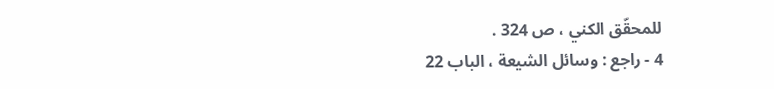للمحقّق الكني ، ص 324 .
4 - راجع : وسائل الشيعة ، الباب 22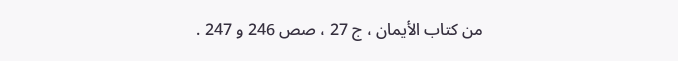من كتاب الأيمان ، ج 27 ، صص 246 و 247 .